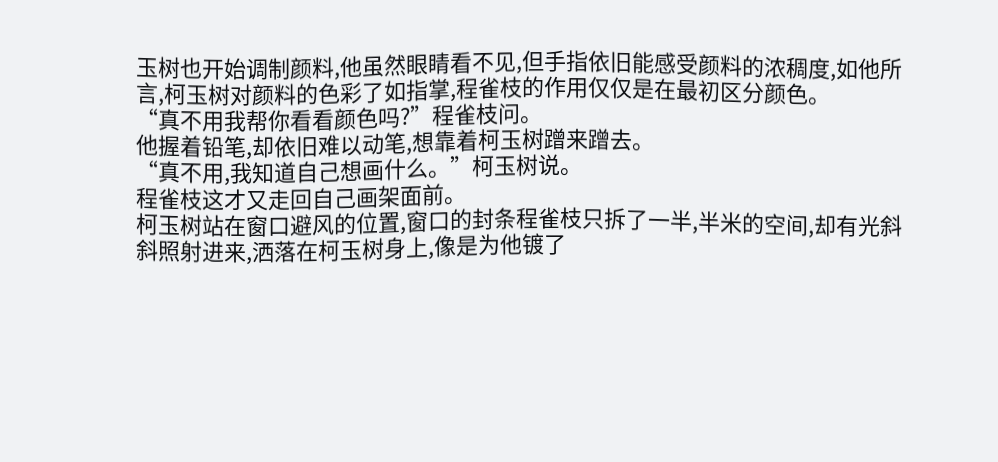玉树也开始调制颜料,他虽然眼睛看不见,但手指依旧能感受颜料的浓稠度,如他所言,柯玉树对颜料的色彩了如指掌,程雀枝的作用仅仅是在最初区分颜色。
“真不用我帮你看看颜色吗?”程雀枝问。
他握着铅笔,却依旧难以动笔,想靠着柯玉树蹭来蹭去。
“真不用,我知道自己想画什么。”柯玉树说。
程雀枝这才又走回自己画架面前。
柯玉树站在窗口避风的位置,窗口的封条程雀枝只拆了一半,半米的空间,却有光斜斜照射进来,洒落在柯玉树身上,像是为他镀了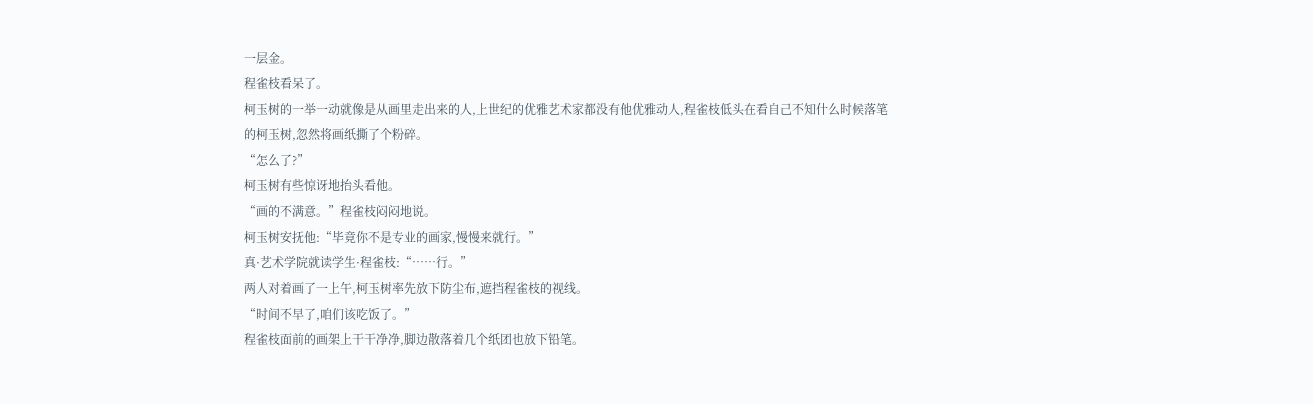一层金。
程雀枝看呆了。
柯玉树的一举一动就像是从画里走出来的人,上世纪的优雅艺术家都没有他优雅动人,程雀枝低头在看自己不知什么时候落笔的柯玉树,忽然将画纸撕了个粉碎。
“怎么了?”
柯玉树有些惊讶地抬头看他。
“画的不满意。”程雀枝闷闷地说。
柯玉树安抚他:“毕竟你不是专业的画家,慢慢来就行。”
真·艺术学院就读学生·程雀枝:“……行。”
两人对着画了一上午,柯玉树率先放下防尘布,遮挡程雀枝的视线。
“时间不早了,咱们该吃饭了。”
程雀枝面前的画架上干干净净,脚边散落着几个纸团也放下铅笔。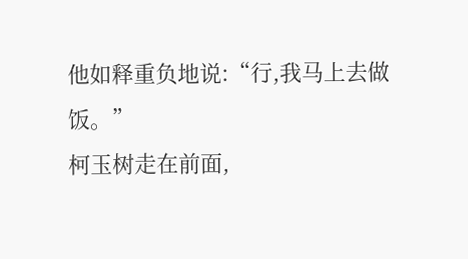他如释重负地说:“行,我马上去做饭。”
柯玉树走在前面,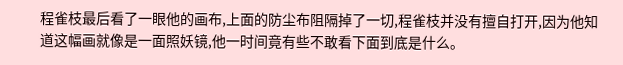程雀枝最后看了一眼他的画布,上面的防尘布阻隔掉了一切,程雀枝并没有擅自打开,因为他知道这幅画就像是一面照妖镜,他一时间竟有些不敢看下面到底是什么。